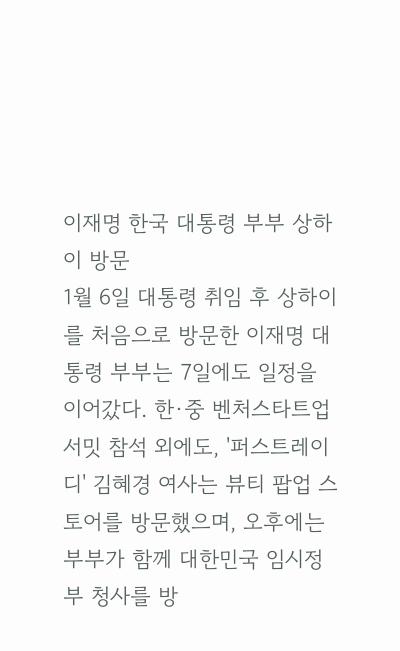이재명 한국 대통령 부부 상하이 방문
1월 6일 대통령 취임 후 상하이를 처음으로 방문한 이재명 대통령 부부는 7일에도 일정을 이어갔다. 한·중 벤처스타트업 서밋 참석 외에도, '퍼스트레이디' 김혜경 여사는 뷰티 팝업 스토어를 방문했으며, 오후에는 부부가 함께 대한민국 임시정부 청사를 방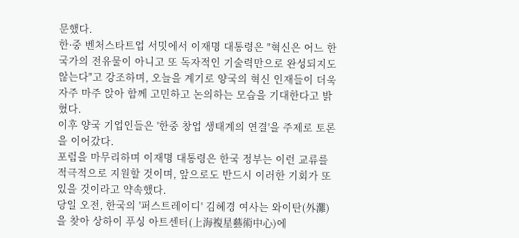문했다.
한·중 벤처스타트업 서밋에서 이재명 대통령은 "혁신은 어느 한 국가의 전유물이 아니고 또 독자적인 기술력만으로 완성되지도 않는다"고 강조하며, 오늘을 계기로 양국의 혁신 인재들이 더욱 자주 마주 앉아 함께 고민하고 논의하는 모습을 기대한다고 밝혔다.
이후 양국 기업인들은 '한중 창업 생태계의 연결'을 주제로 토론을 이어갔다.
포럼을 마무리하며 이재명 대통령은 한국 정부는 이런 교류를 적극적으로 지원할 것이며, 앞으로도 반드시 이러한 기회가 또 있을 것이라고 약속했다.
당일 오전, 한국의 '퍼스트레이디' 김혜경 여사는 와이탄(外灘)을 찾아 상하이 푸싱 아트센터(上海複星藝術中心)에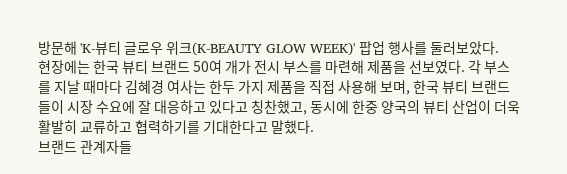방문해 'K-뷰티 글로우 위크(K-BEAUTY GLOW WEEK)' 팝업 행사를 둘러보았다.
현장에는 한국 뷰티 브랜드 50여 개가 전시 부스를 마련해 제품을 선보였다. 각 부스를 지날 때마다 김혜경 여사는 한두 가지 제품을 직접 사용해 보며, 한국 뷰티 브랜드들이 시장 수요에 잘 대응하고 있다고 칭찬했고, 동시에 한중 양국의 뷰티 산업이 더욱 활발히 교류하고 협력하기를 기대한다고 말했다.
브랜드 관계자들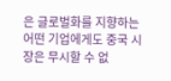은 글로벌화를 지향하는 어떤 기업에게도 중국 시장은 무시할 수 없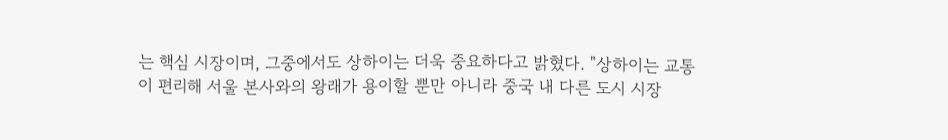는 핵심 시장이며, 그중에서도 상하이는 더욱 중요하다고 밝혔다. "상하이는 교통이 편리해 서울 본사와의 왕래가 용이할 뿐만 아니라 중국 내 다른 도시 시장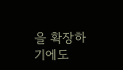을 확장하기에도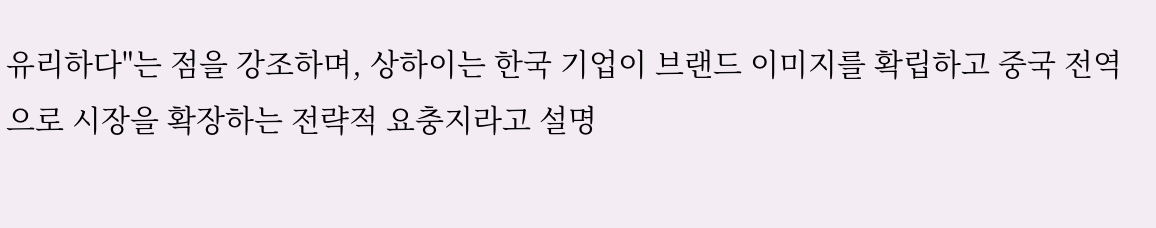유리하다"는 점을 강조하며, 상하이는 한국 기업이 브랜드 이미지를 확립하고 중국 전역으로 시장을 확장하는 전략적 요충지라고 설명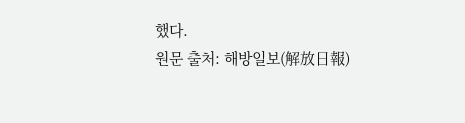했다.
원문 출처: 해방일보(解放日報)